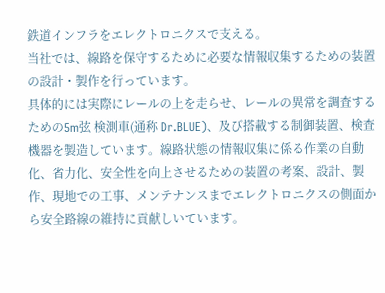鉄道インフラをエレクトロニクスで支える。
当社では、線路を保守するために必要な情報収集するための装置の設計・製作を行っています。
具体的には実際にレールの上を走らせ、レールの異常を調査するための5m弦 検測車(通称 Dr.BLUE)、及び搭載する制御装置、検査機器を製造しています。線路状態の情報収集に係る作業の自動化、省力化、安全性を向上させるための装置の考案、設計、製作、現地での工事、メンテナンスまでエレクトロニクスの側面から安全路線の維持に貢献しいています。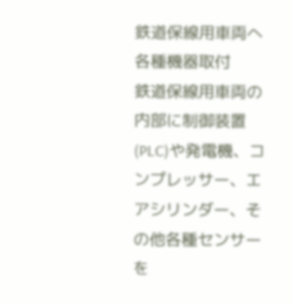鉄道保線用車両へ各種機器取付
鉄道保線用車両の内部に制御装置(PLC)や発電機、コンプレッサー、エアシリンダー、その他各種センサーを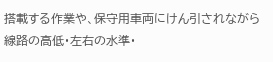搭載する作業や、保守用車両にけん引されながら線路の高低・左右の水準・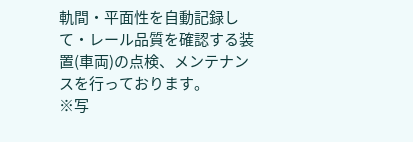軌間・平面性を自動記録して・レール品質を確認する装置(車両)の点検、メンテナンスを行っております。
※写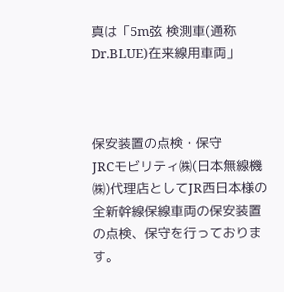真は「5m弦 検測車(通称 Dr.BLUE)在来線用車両」



保安装置の点検・保守
JRCモビリティ㈱(日本無線機㈱)代理店としてJR西日本様の全新幹線保線車両の保安装置の点検、保守を行っております。